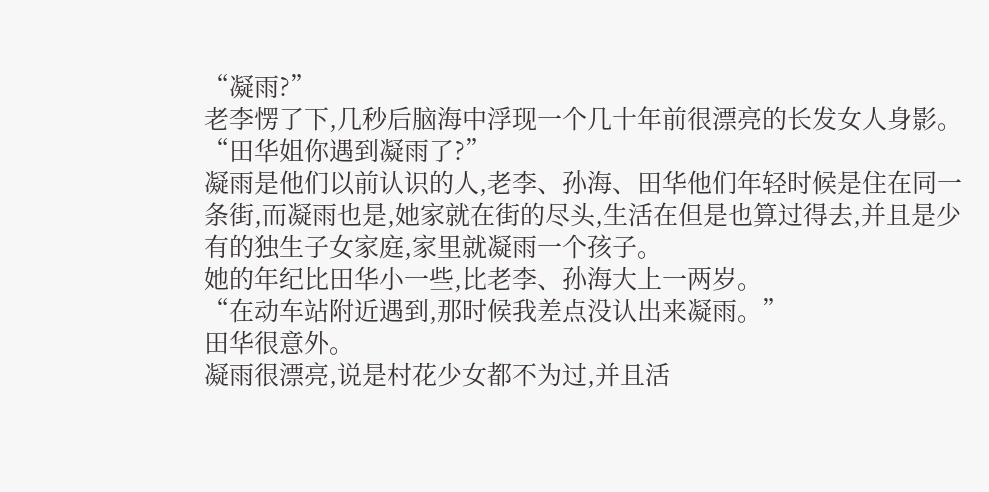“凝雨?”
老李愣了下,几秒后脑海中浮现一个几十年前很漂亮的长发女人身影。
“田华姐你遇到凝雨了?”
凝雨是他们以前认识的人,老李、孙海、田华他们年轻时候是住在同一条街,而凝雨也是,她家就在街的尽头,生活在但是也算过得去,并且是少有的独生子女家庭,家里就凝雨一个孩子。
她的年纪比田华小一些,比老李、孙海大上一两岁。
“在动车站附近遇到,那时候我差点没认出来凝雨。”
田华很意外。
凝雨很漂亮,说是村花少女都不为过,并且活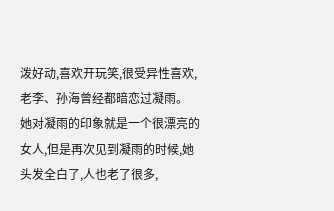泼好动,喜欢开玩笑,很受异性喜欢,老李、孙海曾经都暗恋过凝雨。
她对凝雨的印象就是一个很漂亮的女人,但是再次见到凝雨的时候,她头发全白了,人也老了很多,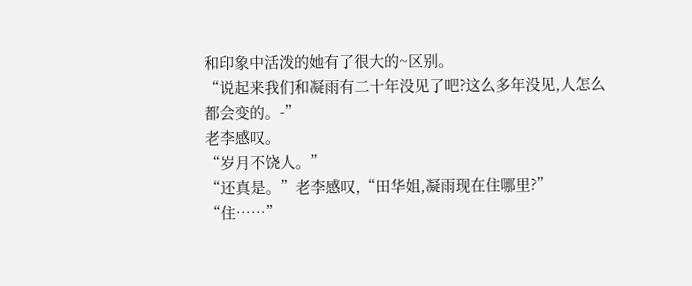和印象中活泼的她有了很大的~区别。
“说起来我们和凝雨有二十年没见了吧?这么多年没见,人怎么都会变的。-”
老李感叹。
“岁月不饶人。”
“还真是。”老李感叹,“田华姐,凝雨现在住哪里?”
“住……”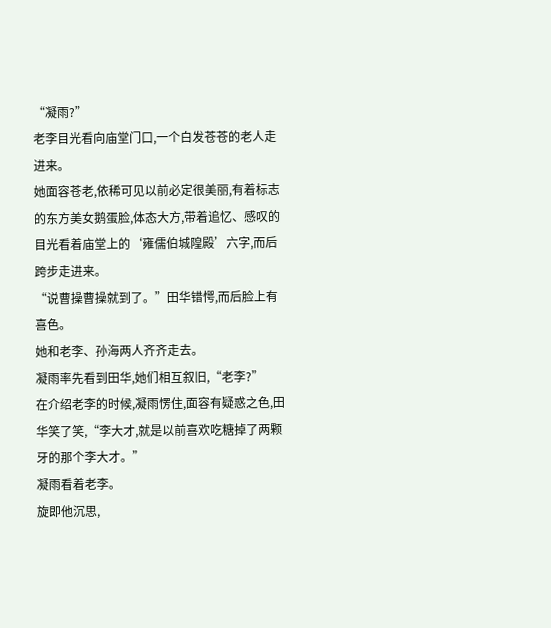“凝雨?”
老李目光看向庙堂门口,一个白发苍苍的老人走进来。
她面容苍老,依稀可见以前必定很美丽,有着标志的东方美女鹅蛋脸,体态大方,带着追忆、感叹的目光看着庙堂上的‘雍儒伯城隍殿’六字,而后跨步走进来。
“说曹操曹操就到了。”田华错愕,而后脸上有喜色。
她和老李、孙海两人齐齐走去。
凝雨率先看到田华,她们相互叙旧,“老李?”
在介绍老李的时候,凝雨愣住,面容有疑惑之色,田华笑了笑,“李大才,就是以前喜欢吃糖掉了两颗牙的那个李大才。”
凝雨看着老李。
旋即他沉思,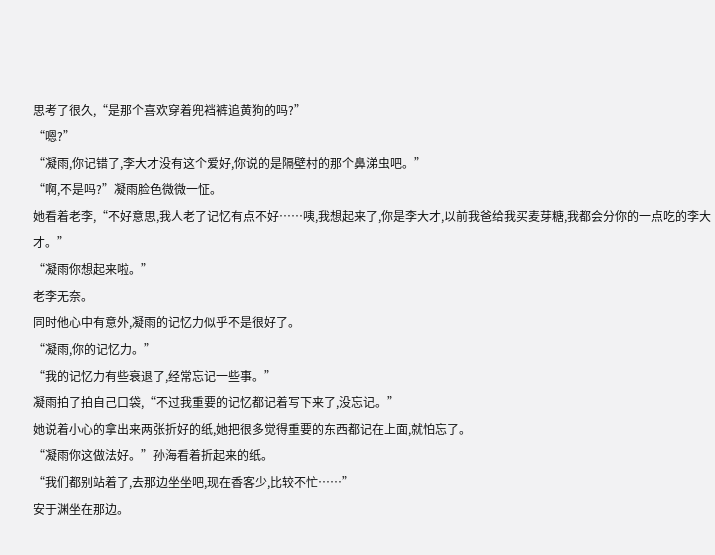思考了很久,“是那个喜欢穿着兜裆裤追黄狗的吗?”
“嗯?”
“凝雨,你记错了,李大才没有这个爱好,你说的是隔壁村的那个鼻涕虫吧。”
“啊,不是吗?”凝雨脸色微微一怔。
她看着老李,“不好意思,我人老了记忆有点不好……咦,我想起来了,你是李大才,以前我爸给我买麦芽糖,我都会分你的一点吃的李大才。”
“凝雨你想起来啦。”
老李无奈。
同时他心中有意外,凝雨的记忆力似乎不是很好了。
“凝雨,你的记忆力。”
“我的记忆力有些衰退了,经常忘记一些事。”
凝雨拍了拍自己口袋,“不过我重要的记忆都记着写下来了,没忘记。”
她说着小心的拿出来两张折好的纸,她把很多觉得重要的东西都记在上面,就怕忘了。
“凝雨你这做法好。”孙海看着折起来的纸。
“我们都别站着了,去那边坐坐吧,现在香客少,比较不忙……”
安于渊坐在那边。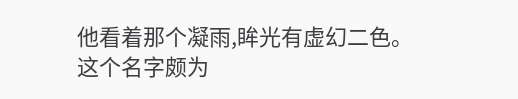他看着那个凝雨,眸光有虚幻二色。
这个名字颇为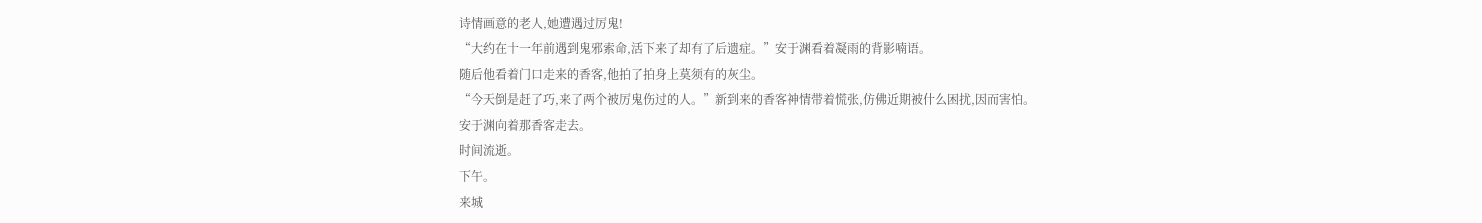诗情画意的老人,她遭遇过厉鬼!
“大约在十一年前遇到鬼邪索命,活下来了却有了后遗症。”安于渊看着凝雨的背影喃语。
随后他看着门口走来的香客,他拍了拍身上莫须有的灰尘。
“今天倒是赶了巧,来了两个被厉鬼伤过的人。”新到来的香客神情带着慌张,仿佛近期被什么困扰,因而害怕。
安于渊向着那香客走去。
时间流逝。
下午。
来城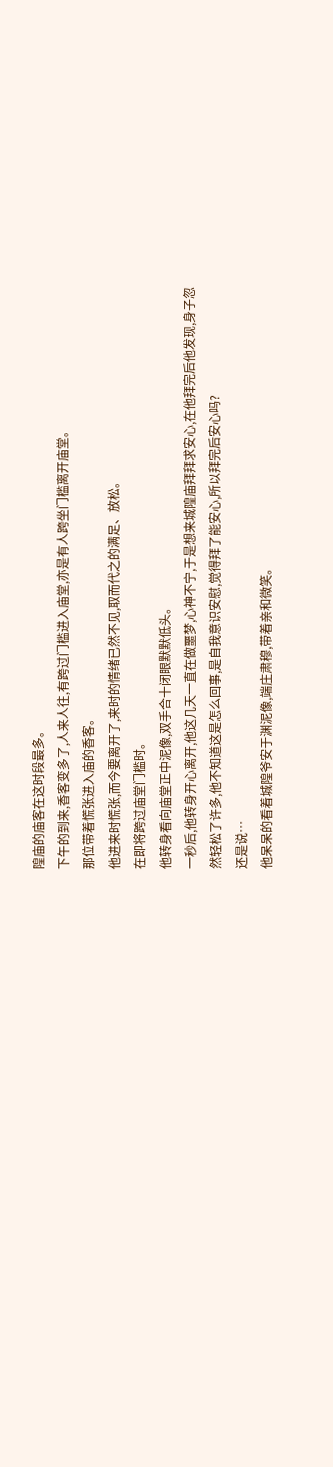隍庙的庙客在这时段最多。
下午的到来,香客变多了,人来人往,有跨过门槛进入庙堂,亦是有人跨坐门槛离开庙堂。
那位带着慌张进入庙的香客。
他进来时慌张,而今要离开了,来时的情绪已然不见,取而代之的满足、放松。
在即将跨过庙堂门槛时。
他转身看向庙堂正中泥像,双手合十闭眼默默低头。
一秒后,他转身开心离开,他这几天一直在做噩梦,心神不宁,于是想来城隍庙拜拜求安心,在他拜完后他发现,身子忽然轻松了许多,他不知道这是怎么回事,是自我意识安慰,觉得拜了能安心,所以拜完后安心吗?
还是说…
他呆呆的看着城隍爷安于渊泥像,端庄肃穆,带着亲和微笑。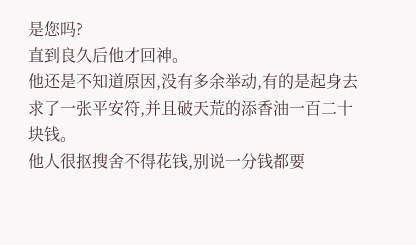是您吗?
直到良久后他才回神。
他还是不知道原因,没有多余举动,有的是起身去求了一张平安符,并且破天荒的添香油一百二十块钱。
他人很抠搜舍不得花钱,别说一分钱都要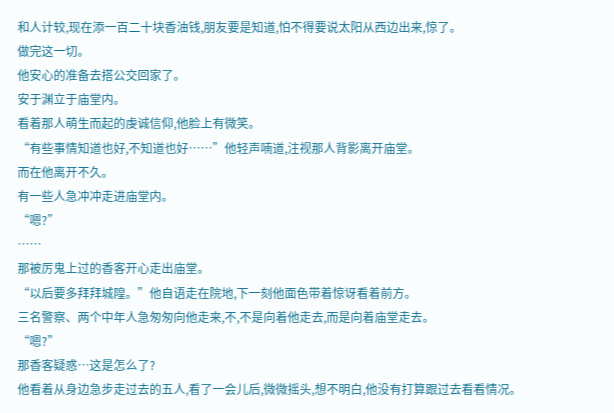和人计较,现在添一百二十块香油钱,朋友要是知道,怕不得要说太阳从西边出来,惊了。
做完这一切。
他安心的准备去搭公交回家了。
安于渊立于庙堂内。
看着那人萌生而起的虔诚信仰,他脸上有微笑。
“有些事情知道也好,不知道也好……”他轻声喃道,注视那人背影离开庙堂。
而在他离开不久。
有一些人急冲冲走进庙堂内。
“嗯?”
……
那被厉鬼上过的香客开心走出庙堂。
“以后要多拜拜城隍。”他自语走在院地,下一刻他面色带着惊讶看着前方。
三名警察、两个中年人急匆匆向他走来,不,不是向着他走去,而是向着庙堂走去。
“嗯?”
那香客疑惑…这是怎么了?
他看着从身边急步走过去的五人,看了一会儿后,微微摇头,想不明白,他没有打算跟过去看看情况。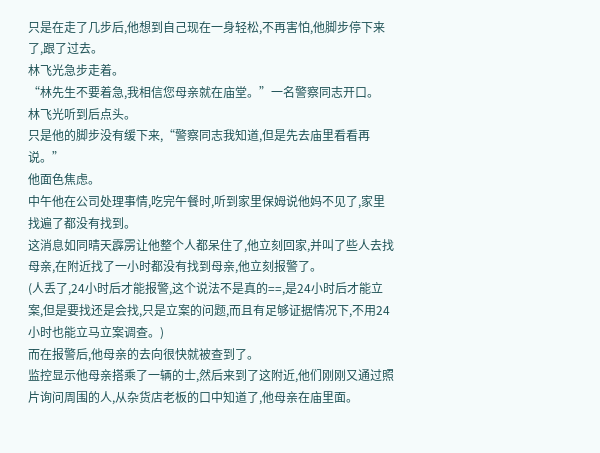只是在走了几步后,他想到自己现在一身轻松,不再害怕,他脚步停下来了,跟了过去。
林飞光急步走着。
“林先生不要着急,我相信您母亲就在庙堂。”一名警察同志开口。
林飞光听到后点头。
只是他的脚步没有缓下来,“警察同志我知道,但是先去庙里看看再说。”
他面色焦虑。
中午他在公司处理事情,吃完午餐时,听到家里保姆说他妈不见了,家里找遍了都没有找到。
这消息如同晴天霹雳让他整个人都呆住了,他立刻回家,并叫了些人去找母亲,在附近找了一小时都没有找到母亲,他立刻报警了。
(人丢了,24小时后才能报警,这个说法不是真的==,是24小时后才能立案,但是要找还是会找,只是立案的问题,而且有足够证据情况下,不用24小时也能立马立案调查。)
而在报警后,他母亲的去向很快就被查到了。
监控显示他母亲搭乘了一辆的士,然后来到了这附近,他们刚刚又通过照片询问周围的人,从杂货店老板的口中知道了,他母亲在庙里面。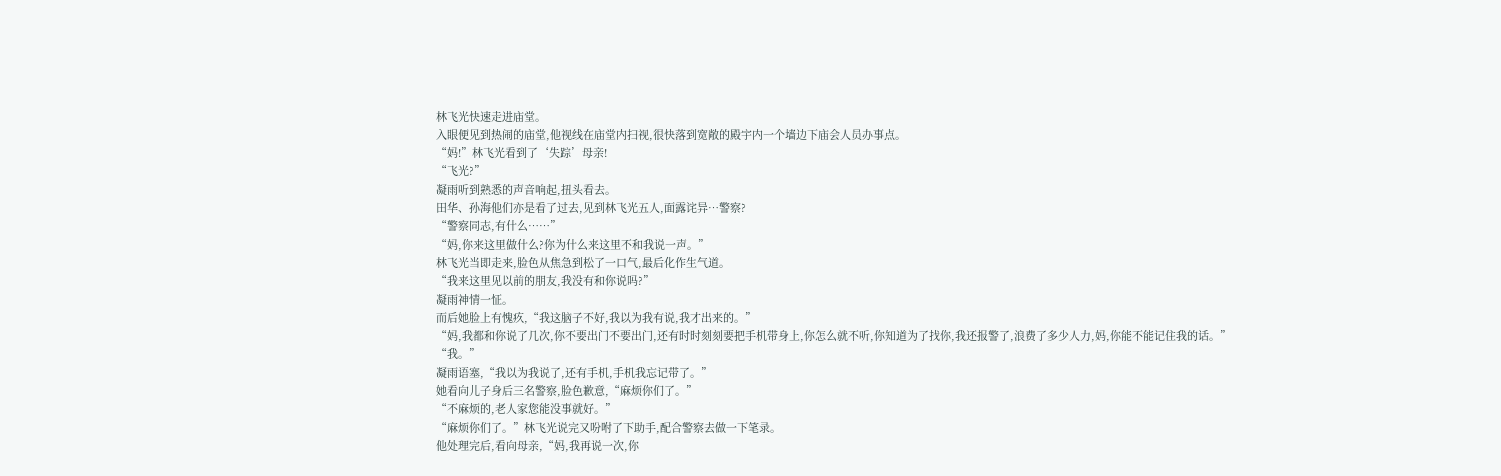林飞光快速走进庙堂。
入眼便见到热闹的庙堂,他视线在庙堂内扫视,很快落到宽敞的殿宇内一个墙边下庙会人员办事点。
“妈!”林飞光看到了‘失踪’母亲!
“飞光?”
凝雨听到熟悉的声音响起,扭头看去。
田华、孙海他们亦是看了过去,见到林飞光五人,面露诧异…警察?
“警察同志,有什么……”
“妈,你来这里做什么?你为什么来这里不和我说一声。”
林飞光当即走来,脸色从焦急到松了一口气,最后化作生气道。
“我来这里见以前的朋友,我没有和你说吗?”
凝雨神情一怔。
而后她脸上有愧疚,“我这脑子不好,我以为我有说,我才出来的。”
“妈,我都和你说了几次,你不要出门不要出门,还有时时刻刻要把手机带身上,你怎么就不听,你知道为了找你,我还报警了,浪费了多少人力,妈,你能不能记住我的话。”
“我。”
凝雨语塞,“我以为我说了,还有手机,手机我忘记带了。”
她看向儿子身后三名警察,脸色歉意,“麻烦你们了。”
“不麻烦的,老人家您能没事就好。”
“麻烦你们了。”林飞光说完又吩咐了下助手,配合警察去做一下笔录。
他处理完后,看向母亲,“妈,我再说一次,你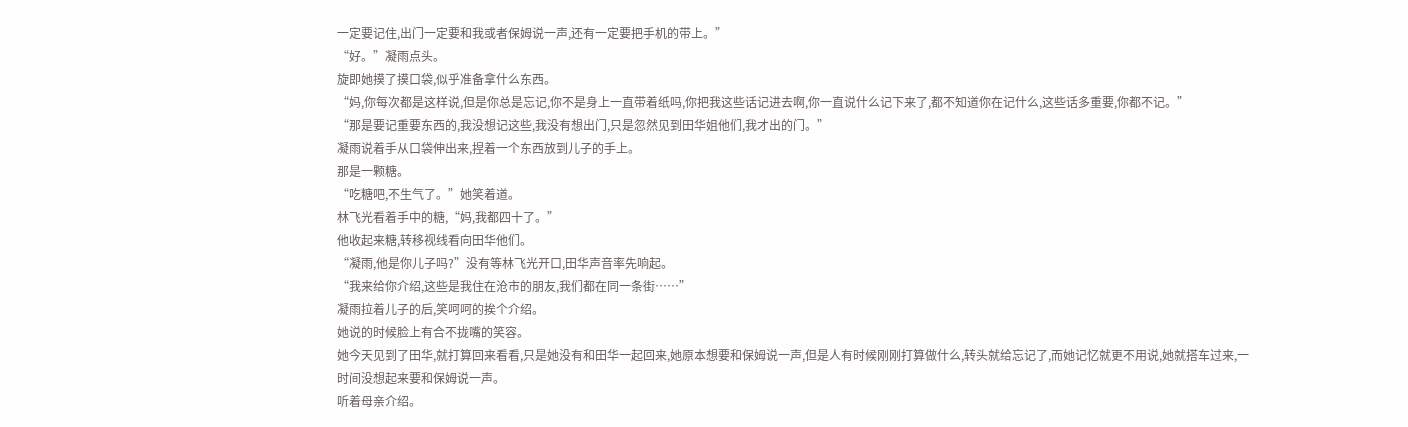一定要记住,出门一定要和我或者保姆说一声,还有一定要把手机的带上。”
“好。”凝雨点头。
旋即她摸了摸口袋,似乎准备拿什么东西。
“妈,你每次都是这样说,但是你总是忘记,你不是身上一直带着纸吗,你把我这些话记进去啊,你一直说什么记下来了,都不知道你在记什么,这些话多重要,你都不记。”
“那是要记重要东西的,我没想记这些,我没有想出门,只是忽然见到田华姐他们,我才出的门。”
凝雨说着手从口袋伸出来,捏着一个东西放到儿子的手上。
那是一颗糖。
“吃糖吧,不生气了。”她笑着道。
林飞光看着手中的糖,“妈,我都四十了。”
他收起来糖,转移视线看向田华他们。
“凝雨,他是你儿子吗?”没有等林飞光开口,田华声音率先响起。
“我来给你介绍,这些是我住在沧市的朋友,我们都在同一条街……”
凝雨拉着儿子的后,笑呵呵的挨个介绍。
她说的时候脸上有合不拢嘴的笑容。
她今天见到了田华,就打算回来看看,只是她没有和田华一起回来,她原本想要和保姆说一声,但是人有时候刚刚打算做什么,转头就给忘记了,而她记忆就更不用说,她就搭车过来,一时间没想起来要和保姆说一声。
听着母亲介绍。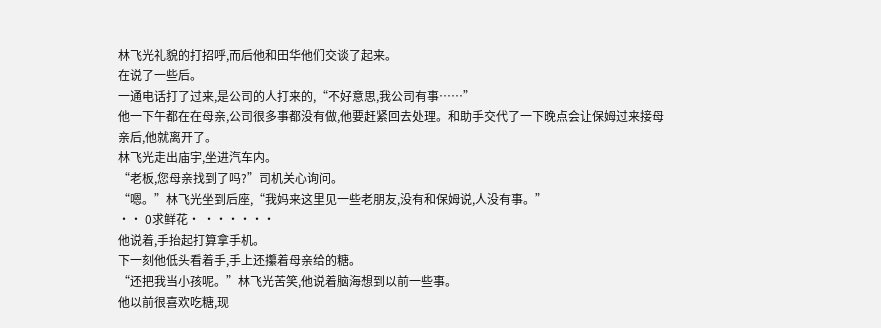林飞光礼貌的打招呼,而后他和田华他们交谈了起来。
在说了一些后。
一通电话打了过来,是公司的人打来的,“不好意思,我公司有事……”
他一下午都在在母亲,公司很多事都没有做,他要赶紧回去处理。和助手交代了一下晚点会让保姆过来接母亲后,他就离开了。
林飞光走出庙宇,坐进汽车内。
“老板,您母亲找到了吗?”司机关心询问。
“嗯。”林飞光坐到后座,“我妈来这里见一些老朋友,没有和保姆说,人没有事。”
·· 0求鲜花· ······
他说着,手抬起打算拿手机。
下一刻他低头看着手,手上还攥着母亲给的糖。
“还把我当小孩呢。”林飞光苦笑,他说着脑海想到以前一些事。
他以前很喜欢吃糖,现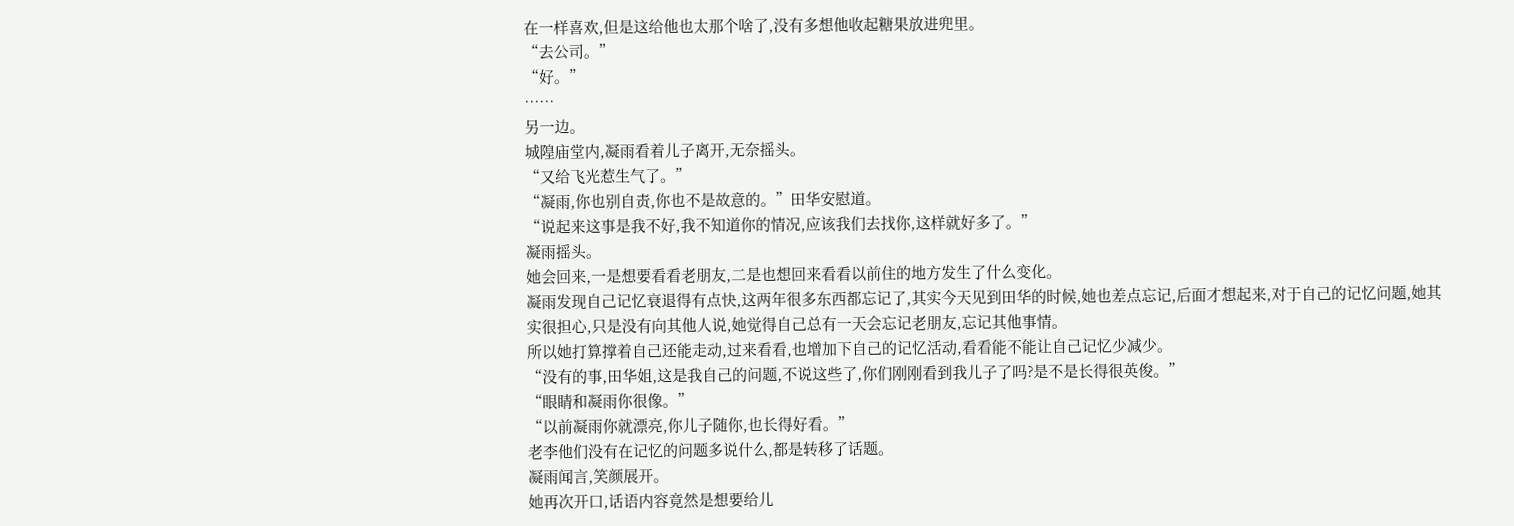在一样喜欢,但是这给他也太那个啥了,没有多想他收起糖果放进兜里。
“去公司。”
“好。”
……
另一边。
城隍庙堂内,凝雨看着儿子离开,无奈摇头。
“又给飞光惹生气了。”
“凝雨,你也别自责,你也不是故意的。”田华安慰道。
“说起来这事是我不好,我不知道你的情况,应该我们去找你,这样就好多了。”
凝雨摇头。
她会回来,一是想要看看老朋友,二是也想回来看看以前住的地方发生了什么变化。
凝雨发现自己记忆衰退得有点快,这两年很多东西都忘记了,其实今天见到田华的时候,她也差点忘记,后面才想起来,对于自己的记忆问题,她其实很担心,只是没有向其他人说,她觉得自己总有一天会忘记老朋友,忘记其他事情。
所以她打算撑着自己还能走动,过来看看,也增加下自己的记忆活动,看看能不能让自己记忆少减少。
“没有的事,田华姐,这是我自己的问题,不说这些了,你们刚刚看到我儿子了吗?是不是长得很英俊。”
“眼睛和凝雨你很像。”
“以前凝雨你就漂亮,你儿子随你,也长得好看。”
老李他们没有在记忆的问题多说什么,都是转移了话题。
凝雨闻言,笑颜展开。
她再次开口,话语内容竟然是想要给儿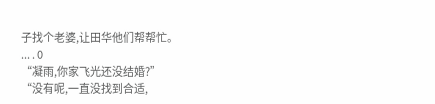子找个老婆,让田华他们帮帮忙。
... . 0
“凝雨,你家飞光还没结婚?”
“没有呢,一直没找到合适,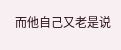而他自己又老是说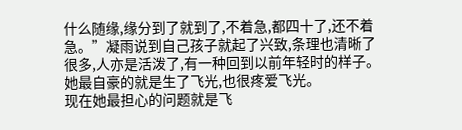什么随缘,缘分到了就到了,不着急,都四十了,还不着急。”凝雨说到自己孩子就起了兴致,条理也清晰了很多,人亦是活泼了,有一种回到以前年轻时的样子。
她最自豪的就是生了飞光,也很疼爱飞光。
现在她最担心的问题就是飞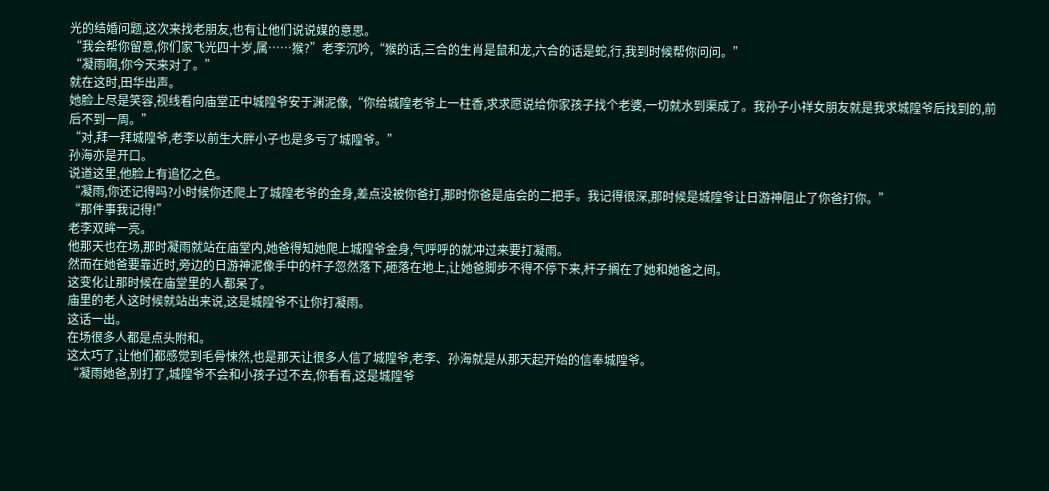光的结婚问题,这次来找老朋友,也有让他们说说媒的意思。
“我会帮你留意,你们家飞光四十岁,属……猴?”老李沉吟,“猴的话,三合的生肖是鼠和龙,六合的话是蛇,行,我到时候帮你问问。”
“凝雨啊,你今天来对了。”
就在这时,田华出声。
她脸上尽是笑容,视线看向庙堂正中城隍爷安于渊泥像,“你给城隍老爷上一柱香,求求愿说给你家孩子找个老婆,一切就水到渠成了。我孙子小祥女朋友就是我求城隍爷后找到的,前后不到一周。”
“对,拜一拜城隍爷,老李以前生大胖小子也是多亏了城隍爷。”
孙海亦是开口。
说道这里,他脸上有追忆之色。
“凝雨,你还记得吗?小时候你还爬上了城隍老爷的金身,差点没被你爸打,那时你爸是庙会的二把手。我记得很深,那时候是城隍爷让日游神阻止了你爸打你。”
“那件事我记得!”
老李双眸一亮。
他那天也在场,那时凝雨就站在庙堂内,她爸得知她爬上城隍爷金身,气呼呼的就冲过来要打凝雨。
然而在她爸要靠近时,旁边的日游神泥像手中的杆子忽然落下,砸落在地上,让她爸脚步不得不停下来,杆子搁在了她和她爸之间。
这变化让那时候在庙堂里的人都呆了。
庙里的老人这时候就站出来说,这是城隍爷不让你打凝雨。
这话一出。
在场很多人都是点头附和。
这太巧了,让他们都感觉到毛骨悚然,也是那天让很多人信了城隍爷,老李、孙海就是从那天起开始的信奉城隍爷。
“凝雨她爸,别打了,城隍爷不会和小孩子过不去,你看看,这是城隍爷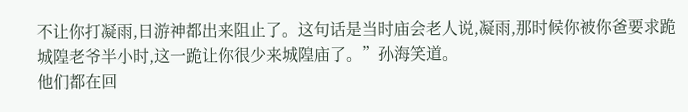不让你打凝雨,日游神都出来阻止了。这句话是当时庙会老人说,凝雨,那时候你被你爸要求跪城隍老爷半小时,这一跪让你很少来城隍庙了。”孙海笑道。
他们都在回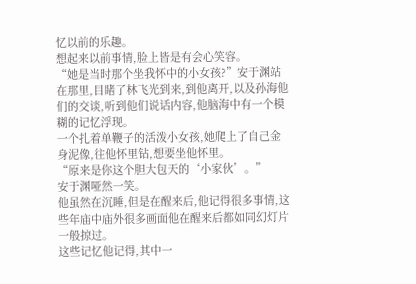忆以前的乐趣。
想起来以前事情,脸上皆是有会心笑容。
“她是当时那个坐我怀中的小女孩?”安于渊站在那里,目睹了林飞光到来,到他离开,以及孙海他们的交谈,听到他们说话内容,他脑海中有一个模糊的记忆浮现。
一个扎着单鞭子的活泼小女孩,她爬上了自己金身泥像,往他怀里钻,想要坐他怀里。
“原来是你这个胆大包天的‘小家伙’。”
安于渊哑然一笑。
他虽然在沉睡,但是在醒来后,他记得很多事情,这些年庙中庙外很多画面他在醒来后都如同幻灯片一般掠过。
这些记忆他记得,其中一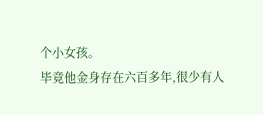个小女孩。
毕竟他金身存在六百多年,很少有人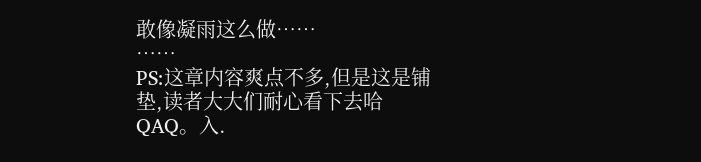敢像凝雨这么做……
……
PS:这章内容爽点不多,但是这是铺垫,读者大大们耐心看下去哈QAQ。入.